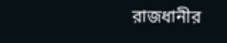রাজধানীর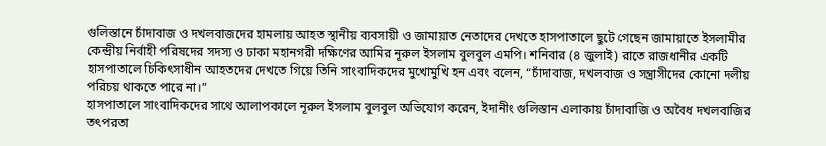গুলিস্তানে চাঁদাবাজ ও দখলবাজদের হামলায় আহত স্থানীয় ব্যবসায়ী ও জামায়াত নেতাদের দেখতে হাসপাতালে ছুটে গেছেন জামায়াতে ইসলামীর কেন্দ্রীয় নির্বাহী পরিষদের সদস্য ও ঢাকা মহানগরী দক্ষিণের আমির নূরুল ইসলাম বুলবুল এমপি। শনিবার (৪ জুলাই) রাতে রাজধানীর একটি হাসপাতালে চিকিৎসাধীন আহতদের দেখতে গিয়ে তিনি সাংবাদিকদের মুখোমুখি হন এবং বলেন, “চাঁদাবাজ, দখলবাজ ও সন্ত্রাসীদের কোনো দলীয় পরিচয় থাকতে পারে না।”
হাসপাতালে সাংবাদিকদের সাথে আলাপকালে নূরুল ইসলাম বুলবুল অভিযোগ করেন, ইদানীং গুলিস্তান এলাকায় চাঁদাবাজি ও অবৈধ দখলবাজির তৎপরতা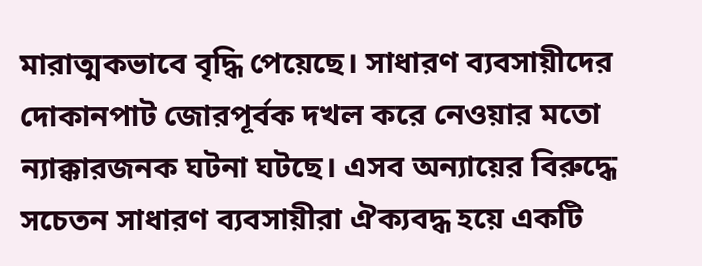মারাত্মকভাবে বৃদ্ধি পেয়েছে। সাধারণ ব্যবসায়ীদের দোকানপাট জোরপূর্বক দখল করে নেওয়ার মতো ন্যাক্কারজনক ঘটনা ঘটছে। এসব অন্যায়ের বিরুদ্ধে সচেতন সাধারণ ব্যবসায়ীরা ঐক্যবদ্ধ হয়ে একটি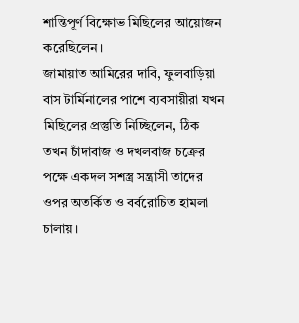শান্তিপূর্ণ বিক্ষোভ মিছিলের আয়োজন করেছিলেন।
জামায়াত আমিরের দাবি, ফুলবাড়িয়া বাস টার্মিনালের পাশে ব্যবসায়ীরা যখন মিছিলের প্রস্তুতি নিচ্ছিলেন, ঠিক তখন চাঁদাবাজ ও দখলবাজ চক্রের পক্ষে একদল সশস্ত্র সন্ত্রাসী তাদের ওপর অতর্কিত ও বর্বরোচিত হামলা চালায়।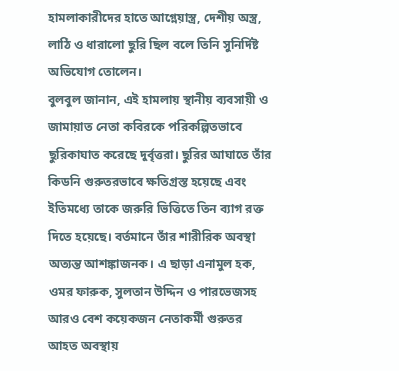হামলাকারীদের হাতে আগ্নেয়াস্ত্র, দেশীয় অস্ত্র, লাঠি ও ধারালো ছুরি ছিল বলে তিনি সুনির্দিষ্ট অভিযোগ তোলেন।
বুলবুল জানান, এই হামলায় স্থানীয় ব্যবসায়ী ও জামায়াত নেতা কবিরকে পরিকল্পিতভাবে ছুরিকাঘাত করেছে দুর্বৃত্তরা। ছুরির আঘাতে তাঁর কিডনি গুরুতরভাবে ক্ষতিগ্রস্ত হয়েছে এবং ইতিমধ্যে তাকে জরুরি ভিত্তিতে তিন ব্যাগ রক্ত দিতে হয়েছে। বর্তমানে তাঁর শারীরিক অবস্থা অত্যন্ত আশঙ্কাজনক। এ ছাড়া এনামুল হক, ওমর ফারুক, সুলতান উদ্দিন ও পারভেজসহ আরও বেশ কয়েকজন নেতাকর্মী গুরুতর আহত অবস্থায়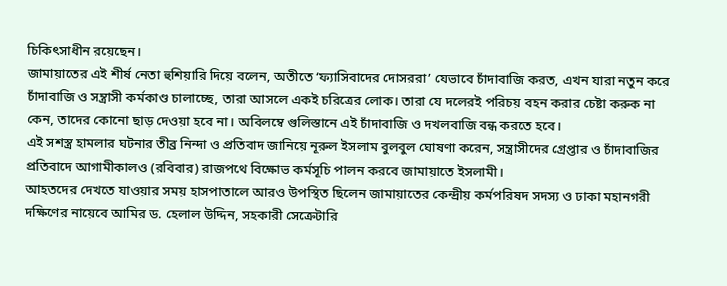চিকিৎসাধীন রয়েছেন।
জামায়াতের এই শীর্ষ নেতা হুশিয়ারি দিয়ে বলেন, অতীতে ‘ফ্যাসিবাদের দোসররা’ যেভাবে চাঁদাবাজি করত, এখন যারা নতুন করে চাঁদাবাজি ও সন্ত্রাসী কর্মকাণ্ড চালাচ্ছে, তারা আসলে একই চরিত্রের লোক। তারা যে দলেরই পরিচয় বহন করার চেষ্টা করুক না কেন, তাদের কোনো ছাড় দেওয়া হবে না। অবিলম্বে গুলিস্তানে এই চাঁদাবাজি ও দখলবাজি বন্ধ করতে হবে।
এই সশস্ত্র হামলার ঘটনার তীব্র নিন্দা ও প্রতিবাদ জানিয়ে নূরুল ইসলাম বুলবুল ঘোষণা করেন, সন্ত্রাসীদের গ্রেপ্তার ও চাঁদাবাজির প্রতিবাদে আগামীকালও (রবিবার) রাজপথে বিক্ষোভ কর্মসূচি পালন করবে জামায়াতে ইসলামী।
আহতদের দেখতে যাওয়ার সময় হাসপাতালে আরও উপস্থিত ছিলেন জামায়াতের কেন্দ্রীয় কর্মপরিষদ সদস্য ও ঢাকা মহানগরী দক্ষিণের নায়েবে আমির ড. হেলাল উদ্দিন, সহকারী সেক্রেটারি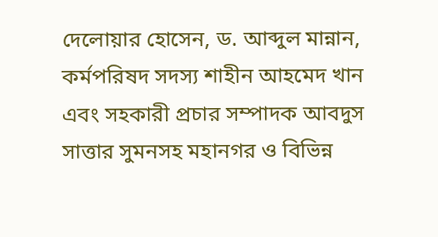দেলোয়ার হোসেন, ড. আব্দুল মান্নান, কর্মপরিষদ সদস্য শাহীন আহমেদ খান এবং সহকারী প্রচার সম্পাদক আবদুস সাত্তার সুমনসহ মহানগর ও বিভিন্ন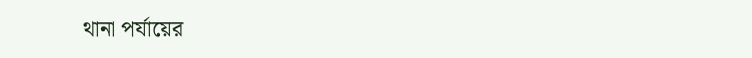থানা পর্যায়ের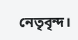নেতৃবৃন্দ।